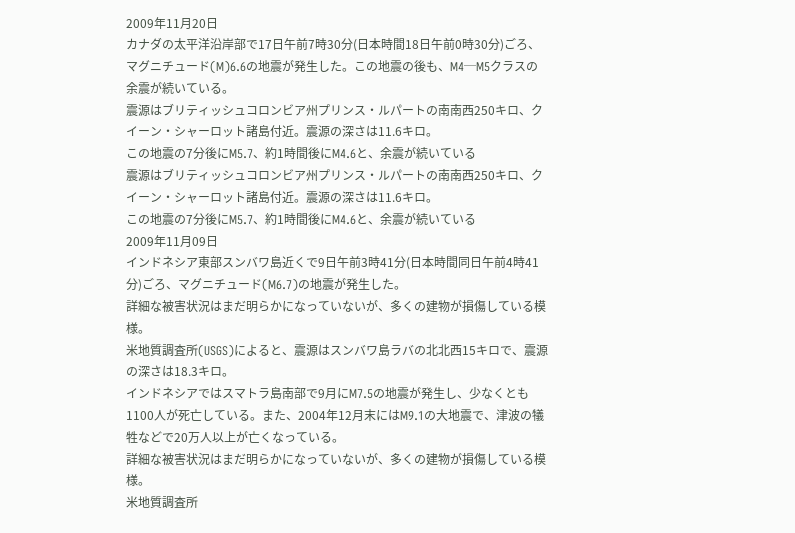2009年11月20日
カナダの太平洋沿岸部で17日午前7時30分(日本時間18日午前0時30分)ごろ、マグニチュード(M)6.6の地震が発生した。この地震の後も、M4─M5クラスの余震が続いている。
震源はブリティッシュコロンビア州プリンス・ルパートの南南西250キロ、クイーン・シャーロット諸島付近。震源の深さは11.6キロ。
この地震の7分後にM5.7、約1時間後にM4.6と、余震が続いている
震源はブリティッシュコロンビア州プリンス・ルパートの南南西250キロ、クイーン・シャーロット諸島付近。震源の深さは11.6キロ。
この地震の7分後にM5.7、約1時間後にM4.6と、余震が続いている
2009年11月09日
インドネシア東部スンバワ島近くで9日午前3時41分(日本時間同日午前4時41分)ごろ、マグニチュード(M6.7)の地震が発生した。
詳細な被害状況はまだ明らかになっていないが、多くの建物が損傷している模様。
米地質調査所(USGS)によると、震源はスンバワ島ラバの北北西15キロで、震源の深さは18.3キロ。
インドネシアではスマトラ島南部で9月にM7.5の地震が発生し、少なくとも1100人が死亡している。また、2004年12月末にはM9.1の大地震で、津波の犠牲などで20万人以上が亡くなっている。
詳細な被害状況はまだ明らかになっていないが、多くの建物が損傷している模様。
米地質調査所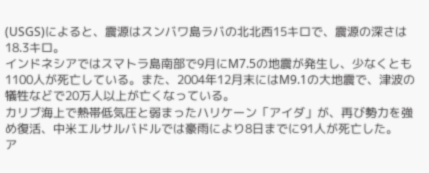(USGS)によると、震源はスンバワ島ラバの北北西15キロで、震源の深さは18.3キロ。
インドネシアではスマトラ島南部で9月にM7.5の地震が発生し、少なくとも1100人が死亡している。また、2004年12月末にはM9.1の大地震で、津波の犠牲などで20万人以上が亡くなっている。
カリブ海上で熱帯低気圧と弱まったハリケーン「アイダ」が、再び勢力を強め復活、中米エルサルバドルでは豪雨により8日までに91人が死亡した。
ア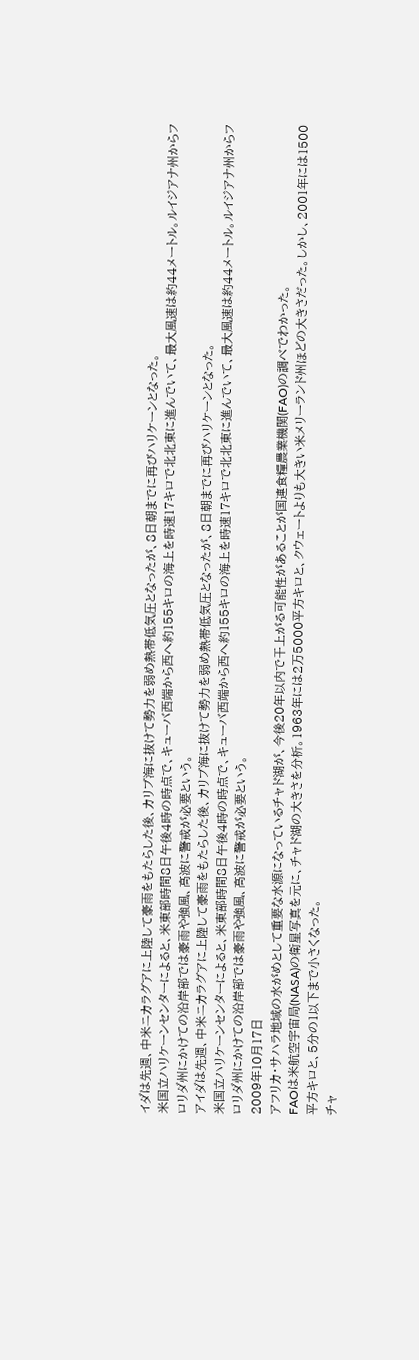イダは先週、中米ニカラグアに上陸して豪雨をもたらした後、カリブ海に抜けて勢力を弱め熱帯低気圧となったが、8日朝までに再びハリケーンとなった。
米国立ハリケーンセンターによると、米東部時間8日午後4時の時点で、キューバ西端から西へ約155キロの海上を時速17キロで北北東に進んでいて、最大風速は約44メートル。ルイジアナ州からフロリダ州にかけての沿岸部では豪雨や強風、高波に警戒が必要という。
アイダは先週、中米ニカラグアに上陸して豪雨をもたらした後、カリブ海に抜けて勢力を弱め熱帯低気圧となったが、8日朝までに再びハリケーンとなった。
米国立ハリケーンセンターによると、米東部時間8日午後4時の時点で、キューバ西端から西へ約155キロの海上を時速17キロで北北東に進んでいて、最大風速は約44メートル。ルイジアナ州からフロリダ州にかけての沿岸部では豪雨や強風、高波に警戒が必要という。
2009年10月17日
アフリカ・サハラ地域の水がめとして重要な水源になっているチャド湖が、今後20年以内で干上がる可能性があることが国連食糧農業機関(FAO)の調べでわかった。
FAOは米航空宇宙局(NASA)の衛星写真を元に、チャド湖の大きさを分析。1963年には2万5000平方キロと、クウェートよりも大きい米メリーランド州ほどの大きさだった。しかし、2001年には1500平方キロと、5分の1以下まで小さくなった。
チャ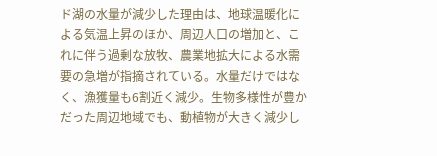ド湖の水量が減少した理由は、地球温暖化による気温上昇のほか、周辺人口の増加と、これに伴う過剰な放牧、農業地拡大による水需要の急増が指摘されている。水量だけではなく、漁獲量も6割近く減少。生物多様性が豊かだった周辺地域でも、動植物が大きく減少し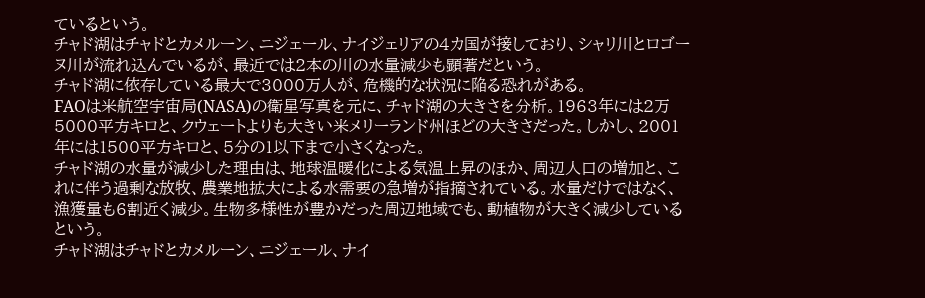ているという。
チャド湖はチャドとカメルーン、ニジェール、ナイジェリアの4カ国が接しており、シャリ川とロゴーヌ川が流れ込んでいるが、最近では2本の川の水量減少も顕著だという。
チャド湖に依存している最大で3000万人が、危機的な状況に陥る恐れがある。
FAOは米航空宇宙局(NASA)の衛星写真を元に、チャド湖の大きさを分析。1963年には2万5000平方キロと、クウェートよりも大きい米メリーランド州ほどの大きさだった。しかし、2001年には1500平方キロと、5分の1以下まで小さくなった。
チャド湖の水量が減少した理由は、地球温暖化による気温上昇のほか、周辺人口の増加と、これに伴う過剰な放牧、農業地拡大による水需要の急増が指摘されている。水量だけではなく、漁獲量も6割近く減少。生物多様性が豊かだった周辺地域でも、動植物が大きく減少しているという。
チャド湖はチャドとカメルーン、ニジェール、ナイ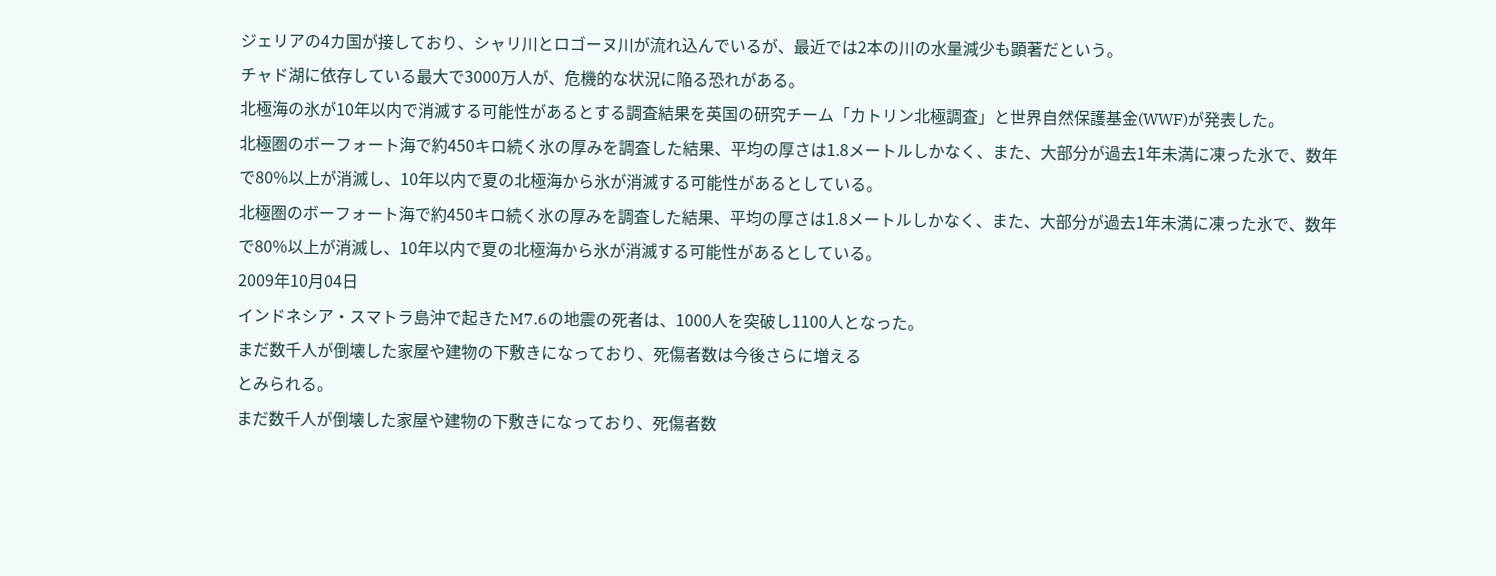ジェリアの4カ国が接しており、シャリ川とロゴーヌ川が流れ込んでいるが、最近では2本の川の水量減少も顕著だという。
チャド湖に依存している最大で3000万人が、危機的な状況に陥る恐れがある。
北極海の氷が10年以内で消滅する可能性があるとする調査結果を英国の研究チーム「カトリン北極調査」と世界自然保護基金(WWF)が発表した。
北極圏のボーフォート海で約450キロ続く氷の厚みを調査した結果、平均の厚さは1.8メートルしかなく、また、大部分が過去1年未満に凍った氷で、数年で80%以上が消滅し、10年以内で夏の北極海から氷が消滅する可能性があるとしている。
北極圏のボーフォート海で約450キロ続く氷の厚みを調査した結果、平均の厚さは1.8メートルしかなく、また、大部分が過去1年未満に凍った氷で、数年で80%以上が消滅し、10年以内で夏の北極海から氷が消滅する可能性があるとしている。
2009年10月04日
インドネシア・スマトラ島沖で起きたM7.6の地震の死者は、1000人を突破し1100人となった。
まだ数千人が倒壊した家屋や建物の下敷きになっており、死傷者数は今後さらに増える
とみられる。
まだ数千人が倒壊した家屋や建物の下敷きになっており、死傷者数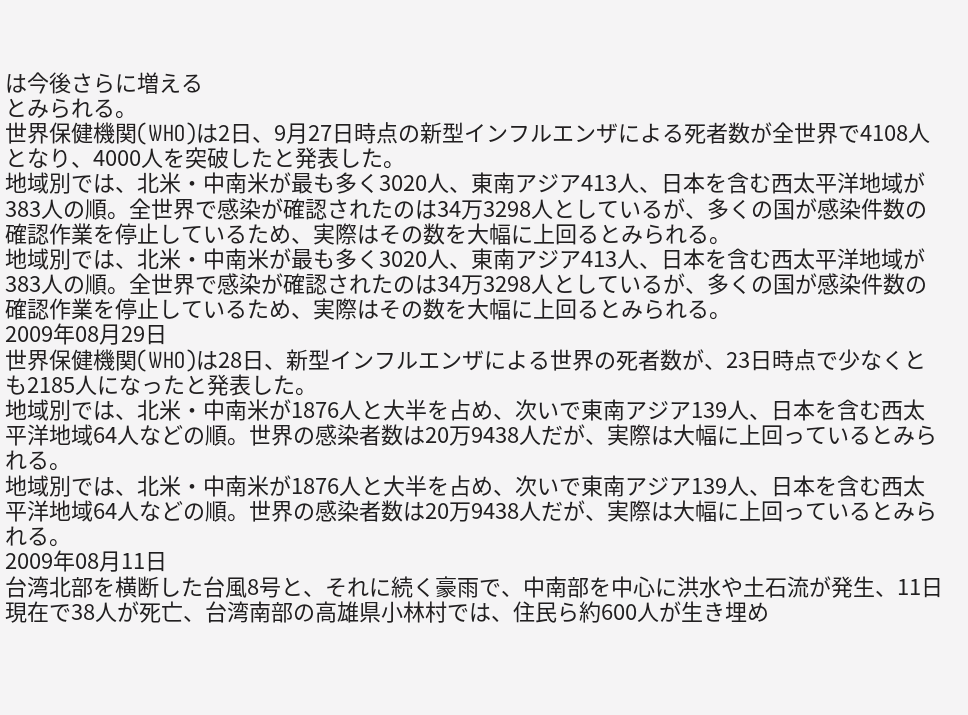は今後さらに増える
とみられる。
世界保健機関(WHO)は2日、9月27日時点の新型インフルエンザによる死者数が全世界で4108人となり、4000人を突破したと発表した。
地域別では、北米・中南米が最も多く3020人、東南アジア413人、日本を含む西太平洋地域が383人の順。全世界で感染が確認されたのは34万3298人としているが、多くの国が感染件数の確認作業を停止しているため、実際はその数を大幅に上回るとみられる。
地域別では、北米・中南米が最も多く3020人、東南アジア413人、日本を含む西太平洋地域が383人の順。全世界で感染が確認されたのは34万3298人としているが、多くの国が感染件数の確認作業を停止しているため、実際はその数を大幅に上回るとみられる。
2009年08月29日
世界保健機関(WHO)は28日、新型インフルエンザによる世界の死者数が、23日時点で少なくとも2185人になったと発表した。
地域別では、北米・中南米が1876人と大半を占め、次いで東南アジア139人、日本を含む西太平洋地域64人などの順。世界の感染者数は20万9438人だが、実際は大幅に上回っているとみられる。
地域別では、北米・中南米が1876人と大半を占め、次いで東南アジア139人、日本を含む西太平洋地域64人などの順。世界の感染者数は20万9438人だが、実際は大幅に上回っているとみられる。
2009年08月11日
台湾北部を横断した台風8号と、それに続く豪雨で、中南部を中心に洪水や土石流が発生、11日現在で38人が死亡、台湾南部の高雄県小林村では、住民ら約600人が生き埋め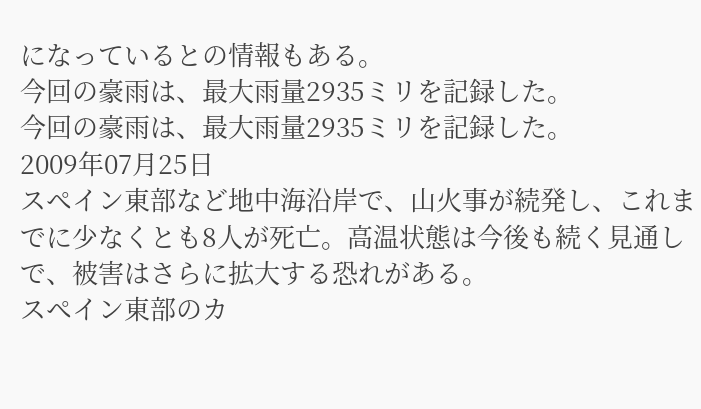になっているとの情報もある。
今回の豪雨は、最大雨量2935ミリを記録した。
今回の豪雨は、最大雨量2935ミリを記録した。
2009年07月25日
スペイン東部など地中海沿岸で、山火事が続発し、これまでに少なくとも8人が死亡。高温状態は今後も続く見通しで、被害はさらに拡大する恐れがある。
スペイン東部のカ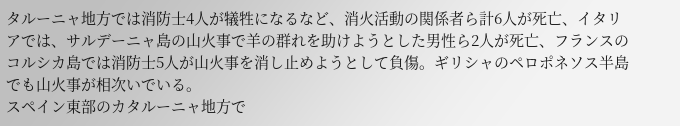タルーニャ地方では消防士4人が犠牲になるなど、消火活動の関係者ら計6人が死亡、イタリアでは、サルデーニャ島の山火事で羊の群れを助けようとした男性ら2人が死亡、フランスのコルシカ島では消防士5人が山火事を消し止めようとして負傷。ギリシャのペロポネソス半島でも山火事が相次いでいる。
スペイン東部のカタルーニャ地方で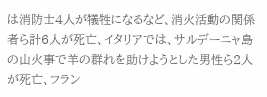は消防士4人が犠牲になるなど、消火活動の関係者ら計6人が死亡、イタリアでは、サルデーニャ島の山火事で羊の群れを助けようとした男性ら2人が死亡、フラン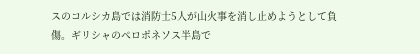スのコルシカ島では消防士5人が山火事を消し止めようとして負傷。ギリシャのペロポネソス半島で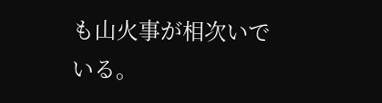も山火事が相次いでいる。